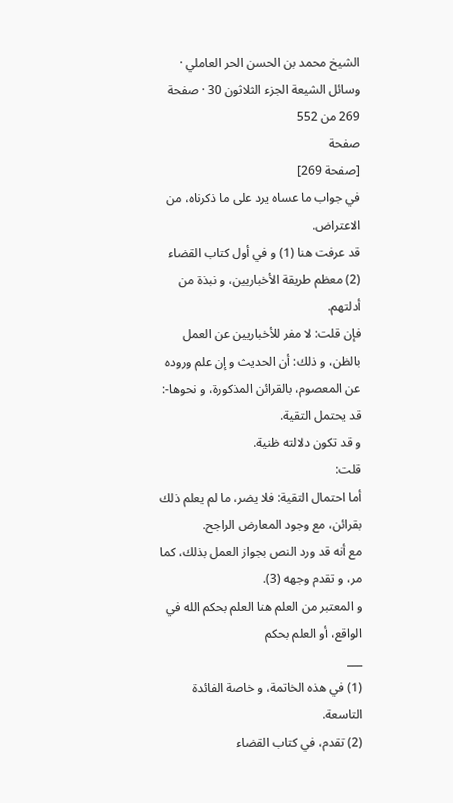الشيخ محمد بن الحسن الحر العاملي · وسائل الشيعة الجزء الثلاثون 30 · صفحة 269 من 552
صفحة
[صفحة 269]
في جواب ما عساه يرد على ما ذكرناه، من الاعتراض.
قد عرفت هنا (1) و في أول كتاب القضاء (2) معظم طريقة الأخباريين، و نبذة من أدلتهم.
فإن قلت: لا مفر للأخباريين عن العمل بالظن، و ذلك: أن الحديث و إن علم وروده عن المعصوم، بالقرائن المذكورة، و نحوها-:
قد يحتمل التقية.
و قد تكون دلالته ظنية.
قلت:
أما احتمال التقية: فلا يضر، ما لم يعلم ذلك بقرائن، مع وجود المعارض الراجح.
مع أنه قد ورد النص بجواز العمل بذلك، كما مر، و تقدم وجهه (3).
و المعتبر من العلم هنا العلم بحكم الله في الواقع، أو العلم بحكم
___
(1) في هذه الخاتمة، و خاصة الفائدة التاسعة.
(2) تقدم، في كتاب القضاء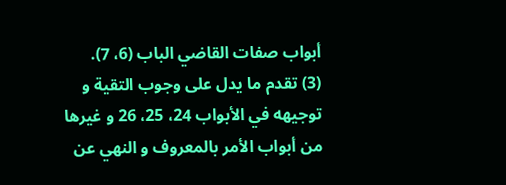أبواب صفات القاضي الباب (6، 7).
(3) تقدم ما يدل على وجوب التقية و توجيهه في الأبواب 24، 25، 26 و غيرها من أبواب الأمر بالمعروف و النهي عن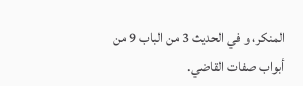المنكر، و في الحديث 3 من الباب 9 من أبواب صفات القاضي.